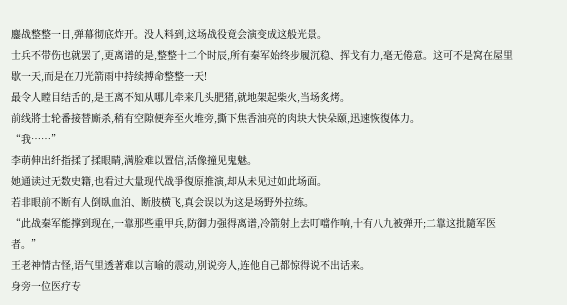鏖战整整一日,弹幕彻底炸开。没人料到,这场战役竟会演变成这般光景。
士兵不带伤也就罢了,更离谱的是,整整十二个时辰,所有秦军始终步履沉稳、挥戈有力,毫无倦意。这可不是窝在屋里歇一天,而是在刀光箭雨中持续搏命整整一天!
最令人瞠目结舌的,是王离不知从哪儿牵来几头肥猪,就地架起柴火,当场炙烤。
前线將士轮番接替廝杀,稍有空隙便奔至火堆旁,撕下焦香油亮的肉块大快朵颐,迅速恢復体力。
“我……”
李萌伸出纤指揉了揉眼睛,满脸难以置信,活像撞见鬼魅。
她通读过无数史籍,也看过大量现代战爭復原推演,却从未见过如此场面。
若非眼前不断有人倒臥血泊、断肢横飞,真会误以为这是场野外拉练。
“此战秦军能撑到现在,一靠那些重甲兵,防御力强得离谱,冷箭射上去叮噹作响,十有八九被弹开;二靠这批隨军医者。”
王老神情古怪,语气里透著难以言喻的震动,別说旁人,连他自己都惊得说不出话来。
身旁一位医疗专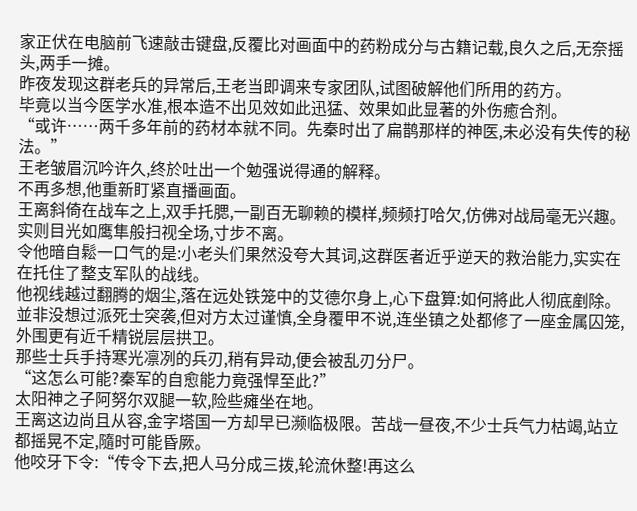家正伏在电脑前飞速敲击键盘,反覆比对画面中的药粉成分与古籍记载,良久之后,无奈摇头,两手一摊。
昨夜发现这群老兵的异常后,王老当即调来专家团队,试图破解他们所用的药方。
毕竟以当今医学水准,根本造不出见效如此迅猛、效果如此显著的外伤癒合剂。
“或许……两千多年前的药材本就不同。先秦时出了扁鹊那样的神医,未必没有失传的秘法。”
王老皱眉沉吟许久,终於吐出一个勉强说得通的解释。
不再多想,他重新盯紧直播画面。
王离斜倚在战车之上,双手托腮,一副百无聊赖的模样,频频打哈欠,仿佛对战局毫无兴趣。实则目光如鹰隼般扫视全场,寸步不离。
令他暗自鬆一口气的是:小老头们果然没夸大其词,这群医者近乎逆天的救治能力,实实在在托住了整支军队的战线。
他视线越过翻腾的烟尘,落在远处铁笼中的艾德尔身上,心下盘算:如何將此人彻底剷除。
並非没想过派死士突袭,但对方太过谨慎,全身覆甲不说,连坐镇之处都修了一座金属囚笼,外围更有近千精锐层层拱卫。
那些士兵手持寒光凛冽的兵刃,稍有异动,便会被乱刃分尸。
“这怎么可能?秦军的自愈能力竟强悍至此?”
太阳神之子阿努尔双腿一软,险些瘫坐在地。
王离这边尚且从容,金字塔国一方却早已濒临极限。苦战一昼夜,不少士兵气力枯竭,站立都摇晃不定,隨时可能昏厥。
他咬牙下令:“传令下去,把人马分成三拨,轮流休整!再这么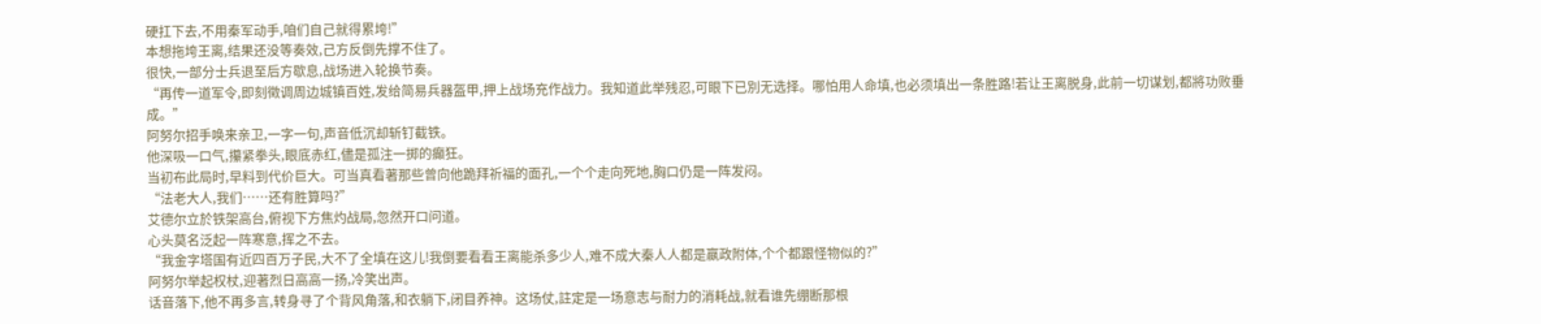硬扛下去,不用秦军动手,咱们自己就得累垮!”
本想拖垮王离,结果还没等奏效,己方反倒先撑不住了。
很快,一部分士兵退至后方歇息,战场进入轮换节奏。
“再传一道军令,即刻徵调周边城镇百姓,发给简易兵器盔甲,押上战场充作战力。我知道此举残忍,可眼下已別无选择。哪怕用人命填,也必须填出一条胜路!若让王离脱身,此前一切谋划,都將功败垂成。”
阿努尔招手唤来亲卫,一字一句,声音低沉却斩钉截铁。
他深吸一口气,攥紧拳头,眼底赤红,儘是孤注一掷的癲狂。
当初布此局时,早料到代价巨大。可当真看著那些曾向他跪拜祈福的面孔,一个个走向死地,胸口仍是一阵发闷。
“法老大人,我们……还有胜算吗?”
艾德尔立於铁架高台,俯视下方焦灼战局,忽然开口问道。
心头莫名泛起一阵寒意,挥之不去。
“我金字塔国有近四百万子民,大不了全填在这儿!我倒要看看王离能杀多少人,难不成大秦人人都是嬴政附体,个个都跟怪物似的?”
阿努尔举起权杖,迎著烈日高高一扬,冷笑出声。
话音落下,他不再多言,转身寻了个背风角落,和衣躺下,闭目养神。这场仗,註定是一场意志与耐力的消耗战,就看谁先绷断那根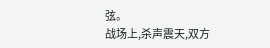弦。
战场上,杀声震天,双方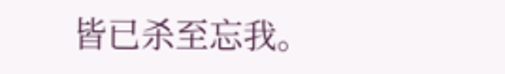皆已杀至忘我。